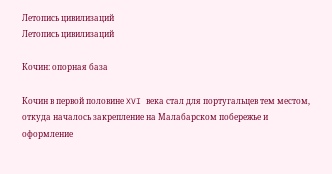Летопись цивилизаций
Летопись цивилизаций

Кочин: опорная база

Кочин в первой половине XVI века стал для португальцев тем местом, откуда началось закрепление на Малабарском побережье и оформление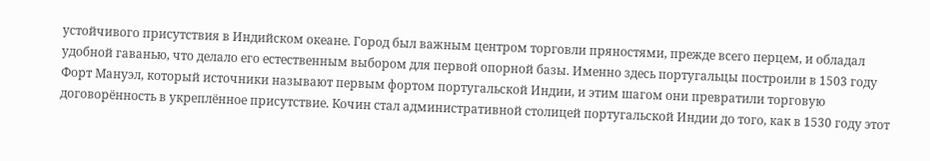устойчивого присутствия в Индийском океане. Город был важным центром торговли пряностями, прежде всего перцем, и обладал удобной гаванью, что делало его естественным выбором для первой опорной базы. Именно здесь португальцы построили в 1503 году Форт Мануэл, который источники называют первым фортом португальской Индии, и этим шагом они превратили торговую договорённость в укреплённое присутствие. Кочин стал административной столицей португальской Индии до того, как в 1530 году этот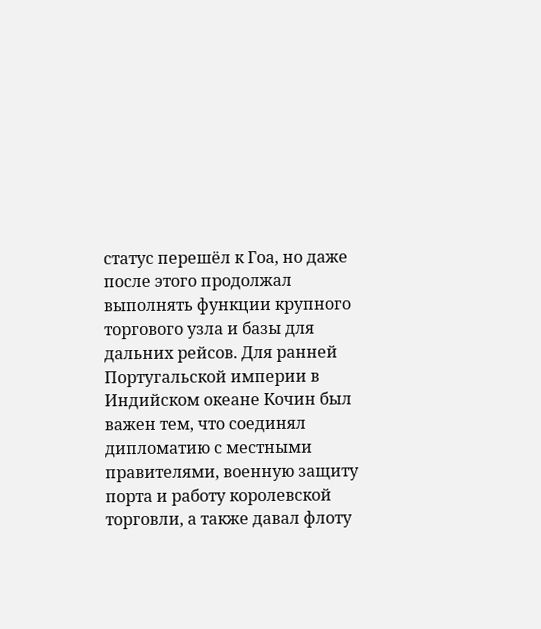статус перешёл к Гоа, но даже после этого продолжал выполнять функции крупного торгового узла и базы для дальних рейсов. Для ранней Португальской империи в Индийском океане Кочин был важен тем, что соединял дипломатию с местными правителями, военную защиту порта и работу королевской торговли, а также давал флоту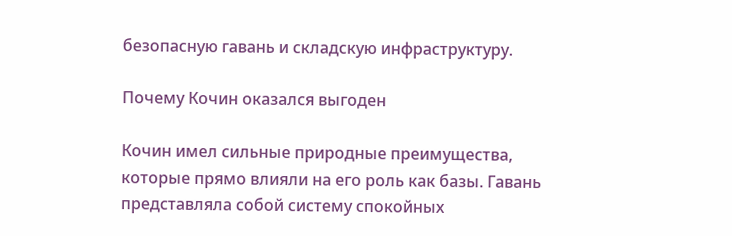безопасную гавань и складскую инфраструктуру.

Почему Кочин оказался выгоден

Кочин имел сильные природные преимущества, которые прямо влияли на его роль как базы. Гавань представляла собой систему спокойных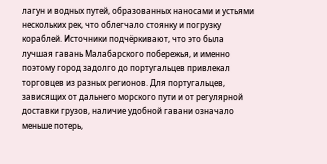лагун и водных путей, образованных наносами и устьями нескольких рек, что облегчало стоянку и погрузку кораблей. Источники подчёркивают, что это была лучшая гавань Малабарского побережья, и именно поэтому город задолго до португальцев привлекал торговцев из разных регионов. Для португальцев, зависящих от дальнего морского пути и от регулярной доставки грузов, наличие удобной гавани означало меньше потерь,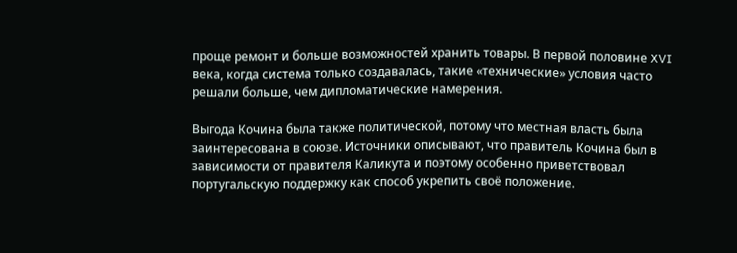проще ремонт и больше возможностей хранить товары. В первой половине XVI века, когда система только создавалась, такие «технические» условия часто решали больше, чем дипломатические намерения.

Выгода Кочина была также политической, потому что местная власть была заинтересована в союзе. Источники описывают, что правитель Кочина был в зависимости от правителя Каликута и поэтому особенно приветствовал португальскую поддержку как способ укрепить своё положение.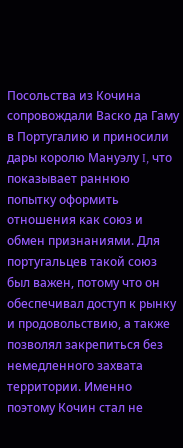Посольства из Кочина сопровождали Васко да Гаму в Португалию и приносили дары королю Мануэлу I, что показывает раннюю попытку оформить отношения как союз и обмен признаниями. Для португальцев такой союз был важен, потому что он обеспечивал доступ к рынку и продовольствию, а также позволял закрепиться без немедленного захвата территории. Именно поэтому Кочин стал не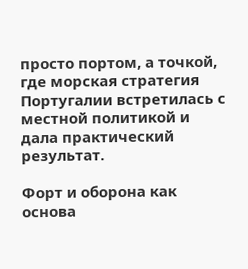просто портом, а точкой, где морская стратегия Португалии встретилась с местной политикой и дала практический результат.

Форт и оборона как основа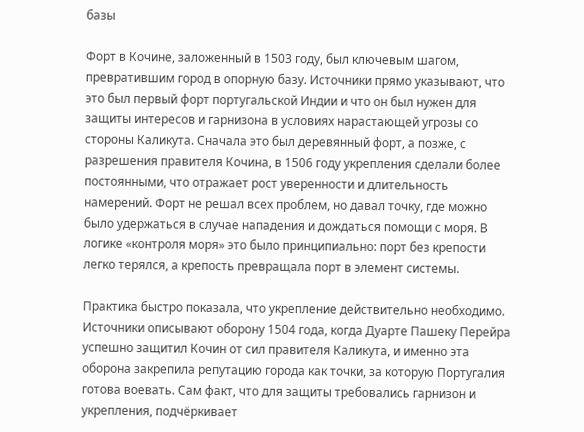базы

Форт в Кочине, заложенный в 1503 году, был ключевым шагом, превратившим город в опорную базу. Источники прямо указывают, что это был первый форт португальской Индии и что он был нужен для защиты интересов и гарнизона в условиях нарастающей угрозы со стороны Каликута. Сначала это был деревянный форт, а позже, с разрешения правителя Кочина, в 1506 году укрепления сделали более постоянными, что отражает рост уверенности и длительность намерений. Форт не решал всех проблем, но давал точку, где можно было удержаться в случае нападения и дождаться помощи с моря. В логике «контроля моря» это было принципиально: порт без крепости легко терялся, а крепость превращала порт в элемент системы.

Практика быстро показала, что укрепление действительно необходимо. Источники описывают оборону 1504 года, когда Дуарте Пашеку Перейра успешно защитил Кочин от сил правителя Каликута, и именно эта оборона закрепила репутацию города как точки, за которую Португалия готова воевать. Сам факт, что для защиты требовались гарнизон и укрепления, подчёркивает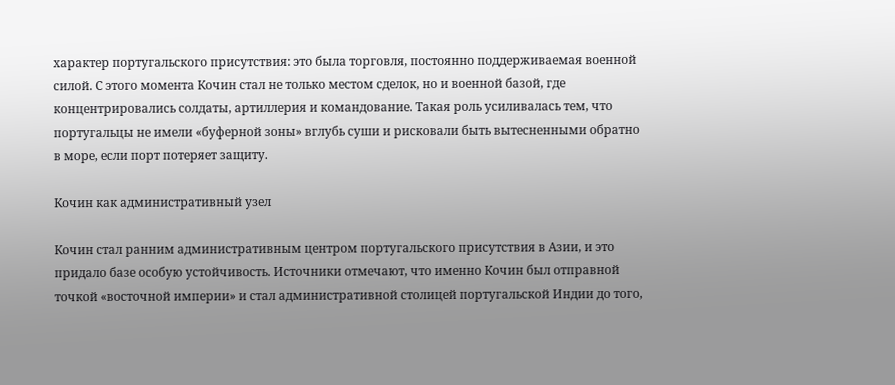характер португальского присутствия: это была торговля, постоянно поддерживаемая военной силой. С этого момента Кочин стал не только местом сделок, но и военной базой, где концентрировались солдаты, артиллерия и командование. Такая роль усиливалась тем, что португальцы не имели «буферной зоны» вглубь суши и рисковали быть вытесненными обратно в море, если порт потеряет защиту.

Кочин как административный узел

Кочин стал ранним административным центром португальского присутствия в Азии, и это придало базе особую устойчивость. Источники отмечают, что именно Кочин был отправной точкой «восточной империи» и стал административной столицей португальской Индии до того,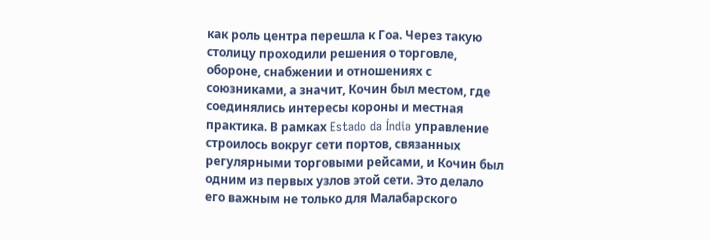как роль центра перешла к Гоа. Через такую столицу проходили решения о торговле, обороне, снабжении и отношениях с союзниками, а значит, Кочин был местом, где соединялись интересы короны и местная практика. В рамках Estado da Índia управление строилось вокруг сети портов, связанных регулярными торговыми рейсами, и Кочин был одним из первых узлов этой сети. Это делало его важным не только для Малабарского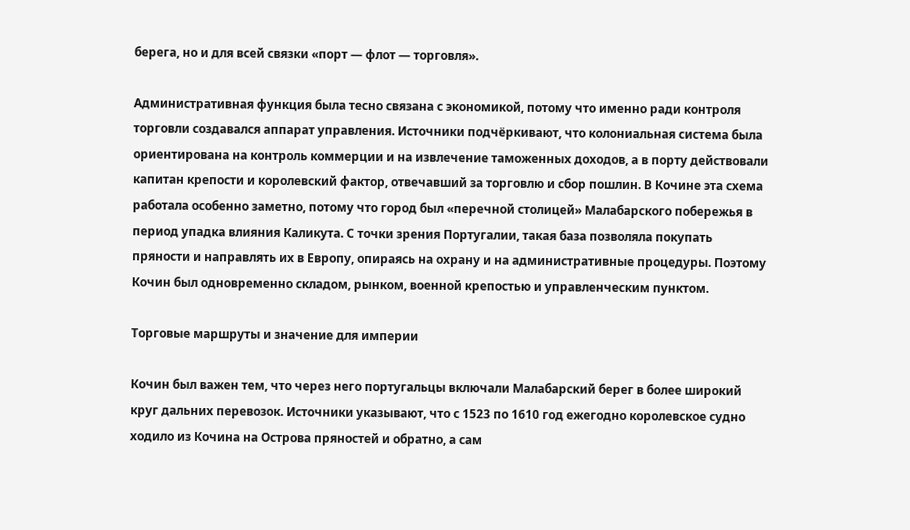берега, но и для всей связки «порт — флот — торговля».

Административная функция была тесно связана с экономикой, потому что именно ради контроля торговли создавался аппарат управления. Источники подчёркивают, что колониальная система была ориентирована на контроль коммерции и на извлечение таможенных доходов, а в порту действовали капитан крепости и королевский фактор, отвечавший за торговлю и сбор пошлин. В Кочине эта схема работала особенно заметно, потому что город был «перечной столицей» Малабарского побережья в период упадка влияния Каликута. С точки зрения Португалии, такая база позволяла покупать пряности и направлять их в Европу, опираясь на охрану и на административные процедуры. Поэтому Кочин был одновременно складом, рынком, военной крепостью и управленческим пунктом.

Торговые маршруты и значение для империи

Кочин был важен тем, что через него португальцы включали Малабарский берег в более широкий круг дальних перевозок. Источники указывают, что с 1523 по 1610 год ежегодно королевское судно ходило из Кочина на Острова пряностей и обратно, а сам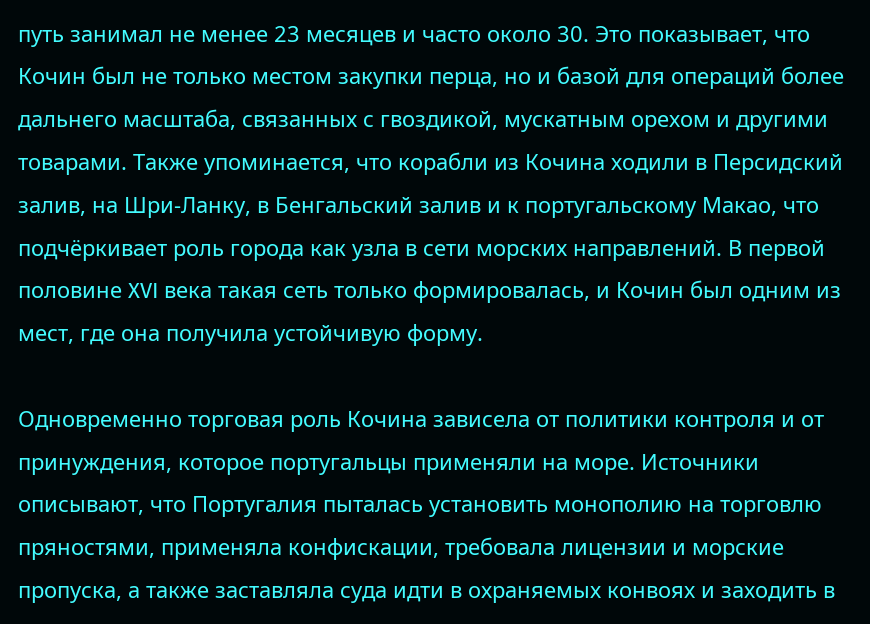путь занимал не менее 23 месяцев и часто около 30. Это показывает, что Кочин был не только местом закупки перца, но и базой для операций более дальнего масштаба, связанных с гвоздикой, мускатным орехом и другими товарами. Также упоминается, что корабли из Кочина ходили в Персидский залив, на Шри-Ланку, в Бенгальский залив и к португальскому Макао, что подчёркивает роль города как узла в сети морских направлений. В первой половине XVI века такая сеть только формировалась, и Кочин был одним из мест, где она получила устойчивую форму.

Одновременно торговая роль Кочина зависела от политики контроля и от принуждения, которое португальцы применяли на море. Источники описывают, что Португалия пыталась установить монополию на торговлю пряностями, применяла конфискации, требовала лицензии и морские пропуска, а также заставляла суда идти в охраняемых конвоях и заходить в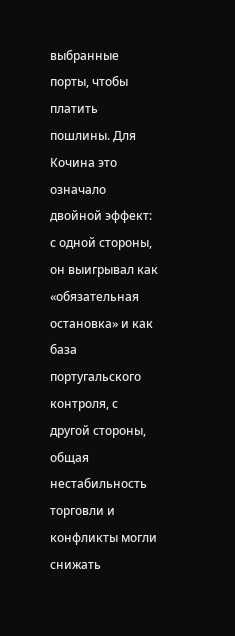выбранные порты, чтобы платить пошлины. Для Кочина это означало двойной эффект: с одной стороны, он выигрывал как «обязательная остановка» и как база португальского контроля, с другой стороны, общая нестабильность торговли и конфликты могли снижать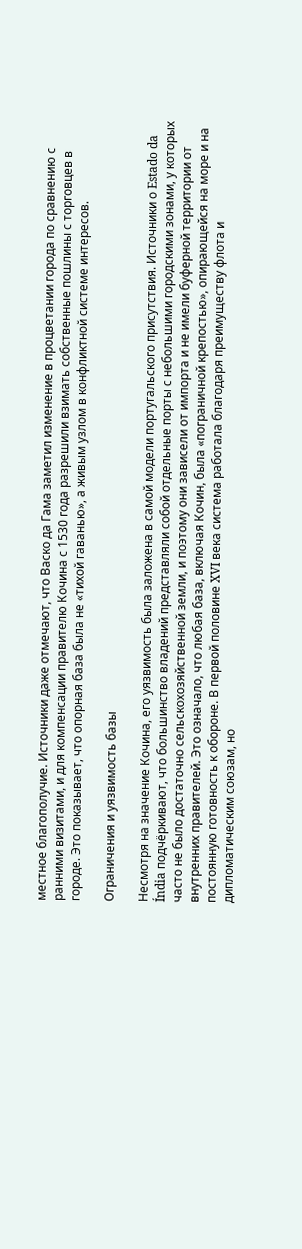местное благополучие. Источники даже отмечают, что Васко да Гама заметил изменение в процветании города по сравнению с ранними визитами, и для компенсации правителю Кочина с 1530 года разрешили взимать собственные пошлины с торговцев в городе. Это показывает, что опорная база была не «тихой гаванью», а живым узлом в конфликтной системе интересов.

Ограничения и уязвимость базы

Несмотря на значение Кочина, его уязвимость была заложена в самой модели португальского присутствия. Источники о Estado da Índia подчёркивают, что большинство владений представляли собой отдельные порты с небольшими городскими зонами, у которых часто не было достаточно сельскохозяйственной земли, и поэтому они зависели от импорта и не имели буферной территории от внутренних правителей. Это означало, что любая база, включая Кочин, была «пограничной крепостью», опирающейся на море и на постоянную готовность к обороне. В первой половине XVI века система работала благодаря преимуществу флота и дипломатическим союзам, но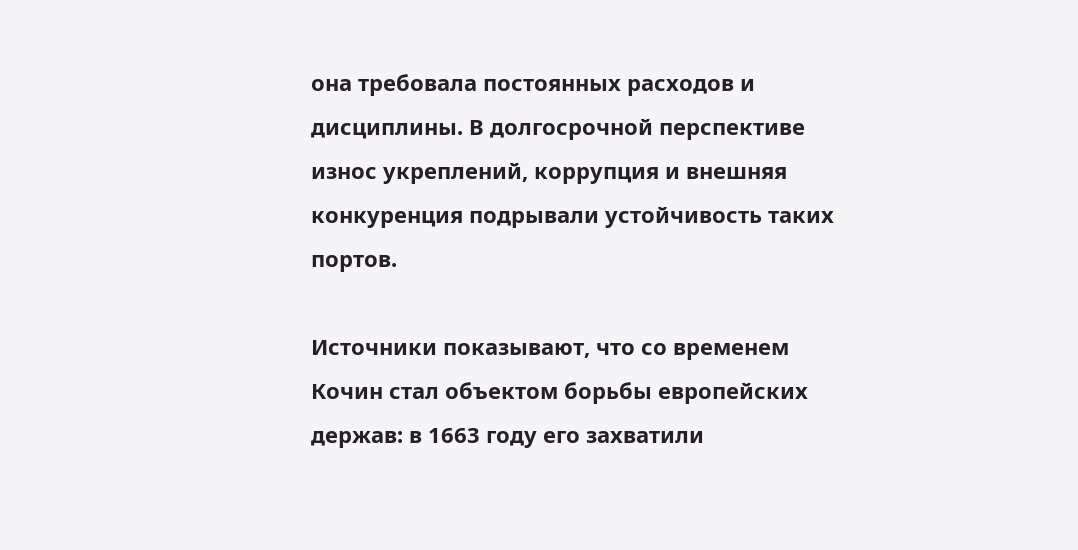она требовала постоянных расходов и дисциплины. В долгосрочной перспективе износ укреплений, коррупция и внешняя конкуренция подрывали устойчивость таких портов.

Источники показывают, что со временем Кочин стал объектом борьбы европейских держав: в 1663 году его захватили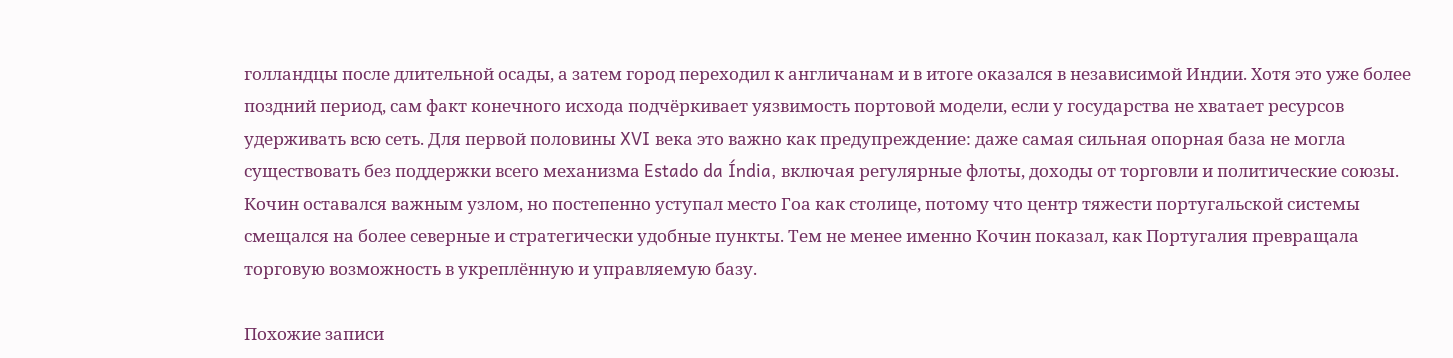голландцы после длительной осады, а затем город переходил к англичанам и в итоге оказался в независимой Индии. Хотя это уже более поздний период, сам факт конечного исхода подчёркивает уязвимость портовой модели, если у государства не хватает ресурсов удерживать всю сеть. Для первой половины XVI века это важно как предупреждение: даже самая сильная опорная база не могла существовать без поддержки всего механизма Estado da Índia, включая регулярные флоты, доходы от торговли и политические союзы. Кочин оставался важным узлом, но постепенно уступал место Гоа как столице, потому что центр тяжести португальской системы смещался на более северные и стратегически удобные пункты. Тем не менее именно Кочин показал, как Португалия превращала торговую возможность в укреплённую и управляемую базу.

Похожие записи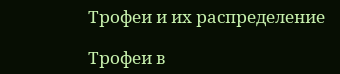Трофеи и их распределение

Трофеи в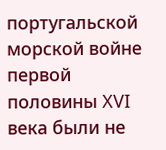португальской морской войне первой половины XVI века были не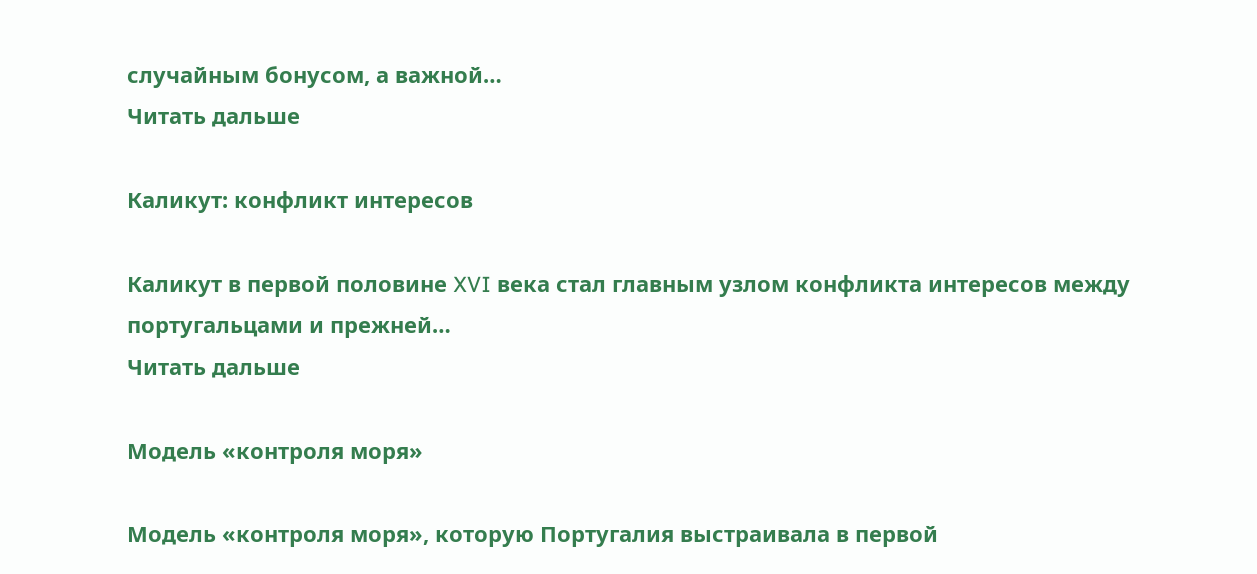случайным бонусом, а важной…
Читать дальше

Каликут: конфликт интересов

Каликут в первой половине XVI века стал главным узлом конфликта интересов между португальцами и прежней…
Читать дальше

Модель «контроля моря»

Модель «контроля моря», которую Португалия выстраивала в первой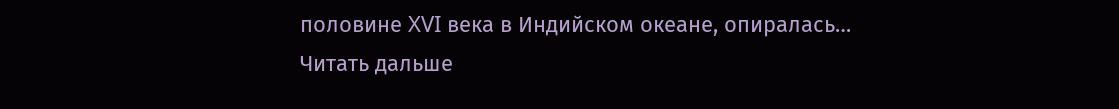половине XVI века в Индийском океане, опиралась…
Читать дальше